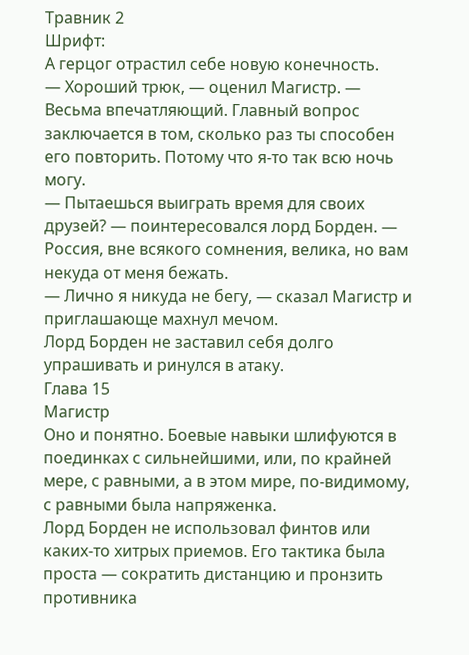Травник 2
Шрифт:
А герцог отрастил себе новую конечность.
— Хороший трюк, — оценил Магистр. — Весьма впечатляющий. Главный вопрос заключается в том, сколько раз ты способен его повторить. Потому что я-то так всю ночь могу.
— Пытаешься выиграть время для своих друзей? — поинтересовался лорд Борден. — Россия, вне всякого сомнения, велика, но вам некуда от меня бежать.
— Лично я никуда не бегу, — сказал Магистр и приглашающе махнул мечом.
Лорд Борден не заставил себя долго упрашивать и ринулся в атаку.
Глава 15
Магистр
Оно и понятно. Боевые навыки шлифуются в поединках с сильнейшими, или, по крайней мере, с равными, а в этом мире, по-видимому, с равными была напряженка.
Лорд Борден не использовал финтов или каких-то хитрых приемов. Его тактика была проста — сократить дистанцию и пронзить противника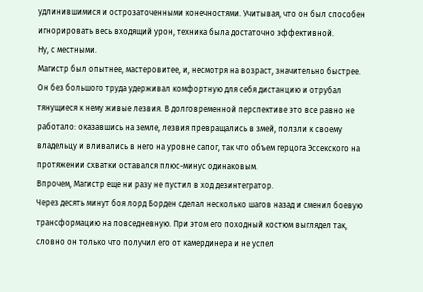удлинившимися и острозаточенными конечностями. Учитывая, что он был способен игнорировать весь входящий урон, техника была достаточно эффективной.
Ну, с местными.
Магистр был опытнее, мастеровитее, и, несмотря на возраст, значительно быстрее. Он без большого труда удерживал комфортную для себя дистанцию и отрубал тянущиеся к нему живые лезвия. В долговременной перспективе это все равно не работало: оказавшись на земле, лезвия превращались в змей, ползли к своему владельцу и вливались в него на уровне сапог, так что объем герцога Эссекского на протяжении схватки оставался плюс-минус одинаковым.
Впрочем, Магистр еще ни разу не пустил в ход дезинтегратор.
Через десять минут боя лорд Борден сделал несколько шагов назад и сменил боевую трансформацию на повседневную. При этом его походный костюм выглядел так, словно он только что получил его от камердинера и не успел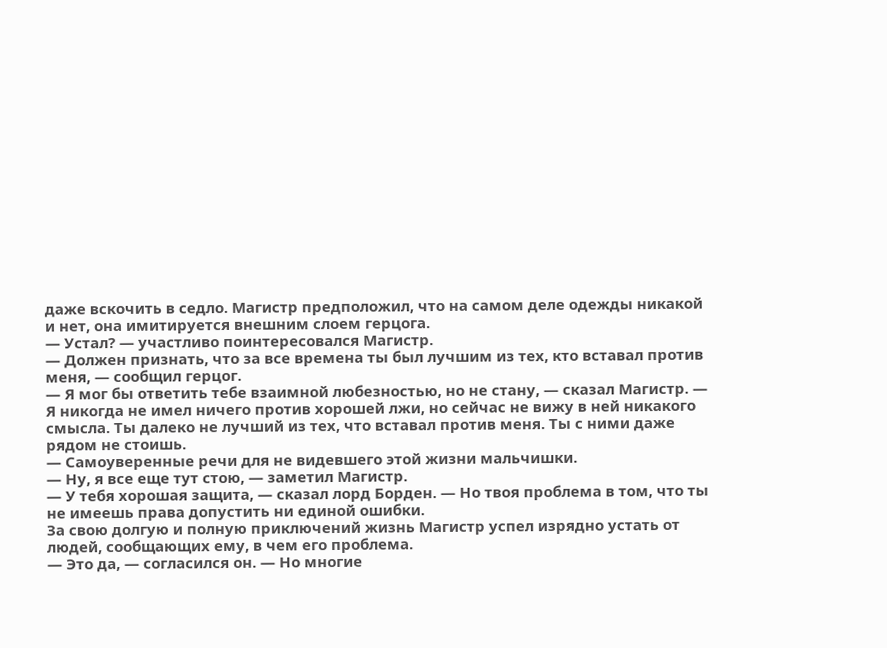даже вскочить в седло. Магистр предположил, что на самом деле одежды никакой и нет, она имитируется внешним слоем герцога.
— Устал? — участливо поинтересовался Магистр.
— Должен признать, что за все времена ты был лучшим из тех, кто вставал против меня, — сообщил герцог.
— Я мог бы ответить тебе взаимной любезностью, но не стану, — сказал Магистр. — Я никогда не имел ничего против хорошей лжи, но сейчас не вижу в ней никакого смысла. Ты далеко не лучший из тех, что вставал против меня. Ты с ними даже рядом не стоишь.
— Самоуверенные речи для не видевшего этой жизни мальчишки.
— Ну, я все еще тут стою, — заметил Магистр.
— У тебя хорошая защита, — сказал лорд Борден. — Но твоя проблема в том, что ты не имеешь права допустить ни единой ошибки.
За свою долгую и полную приключений жизнь Магистр успел изрядно устать от людей, сообщающих ему, в чем его проблема.
— Это да, — согласился он. — Но многие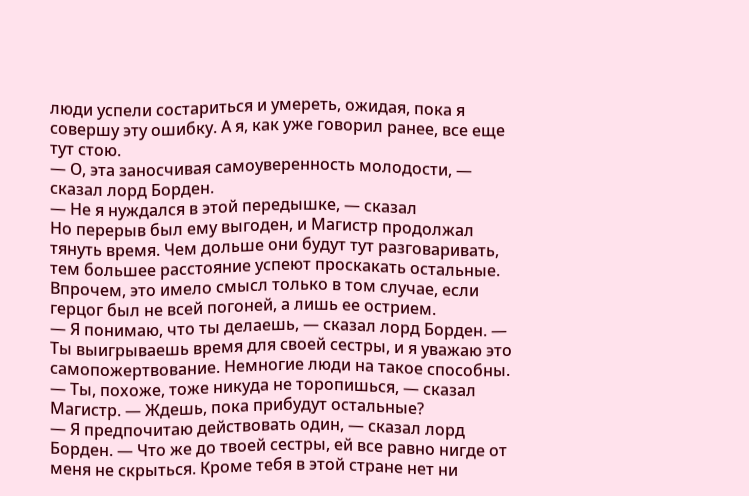люди успели состариться и умереть, ожидая, пока я совершу эту ошибку. А я, как уже говорил ранее, все еще тут стою.
— О, эта заносчивая самоуверенность молодости, — сказал лорд Борден.
— Не я нуждался в этой передышке, — сказал
Но перерыв был ему выгоден, и Магистр продолжал тянуть время. Чем дольше они будут тут разговаривать, тем большее расстояние успеют проскакать остальные. Впрочем, это имело смысл только в том случае, если герцог был не всей погоней, а лишь ее острием.
— Я понимаю, что ты делаешь, — сказал лорд Борден. — Ты выигрываешь время для своей сестры, и я уважаю это самопожертвование. Немногие люди на такое способны.
— Ты, похоже, тоже никуда не торопишься, — сказал Магистр. — Ждешь, пока прибудут остальные?
— Я предпочитаю действовать один, — сказал лорд Борден. — Что же до твоей сестры, ей все равно нигде от меня не скрыться. Кроме тебя в этой стране нет ни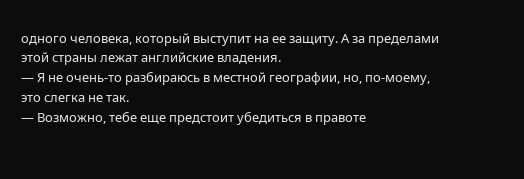одного человека, который выступит на ее защиту. А за пределами этой страны лежат английские владения.
— Я не очень-то разбираюсь в местной географии, но, по-моему, это слегка не так.
— Возможно, тебе еще предстоит убедиться в правоте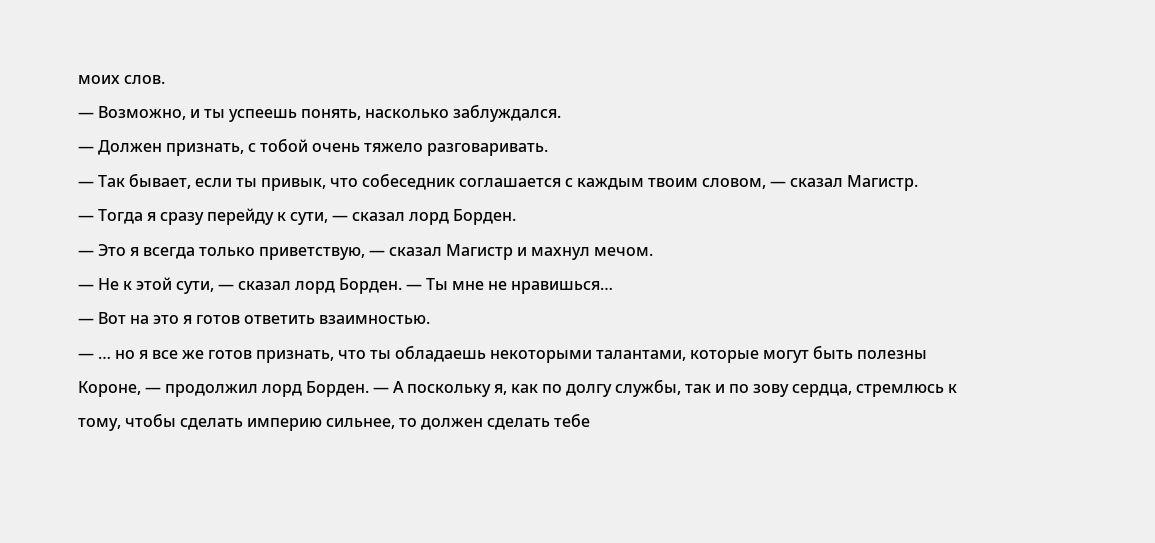моих слов.
— Возможно, и ты успеешь понять, насколько заблуждался.
— Должен признать, с тобой очень тяжело разговаривать.
— Так бывает, если ты привык, что собеседник соглашается с каждым твоим словом, — сказал Магистр.
— Тогда я сразу перейду к сути, — сказал лорд Борден.
— Это я всегда только приветствую, — сказал Магистр и махнул мечом.
— Не к этой сути, — сказал лорд Борден. — Ты мне не нравишься…
— Вот на это я готов ответить взаимностью.
— … но я все же готов признать, что ты обладаешь некоторыми талантами, которые могут быть полезны Короне, — продолжил лорд Борден. — А поскольку я, как по долгу службы, так и по зову сердца, стремлюсь к тому, чтобы сделать империю сильнее, то должен сделать тебе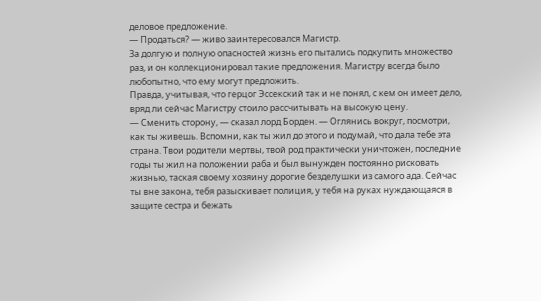деловое предложение.
— Продаться? — живо заинтересовался Магистр.
За долгую и полную опасностей жизнь его пытались подкупить множество раз, и он коллекционировал такие предложения. Магистру всегда было любопытно, что ему могут предложить.
Правда, учитывая, что герцог Эссекский так и не понял, с кем он имеет дело, вряд ли сейчас Магистру стоило рассчитывать на высокую цену.
— Сменить сторону, — сказал лорд Борден. — Оглянись вокруг, посмотри, как ты живешь. Вспомни, как ты жил до этого и подумай, что дала тебе эта страна. Твои родители мертвы, твой род практически уничтожен, последние годы ты жил на положении раба и был вынужден постоянно рисковать жизнью, таская своему хозяину дорогие безделушки из самого ада. Сейчас ты вне закона, тебя разыскивает полиция, у тебя на руках нуждающаяся в защите сестра и бежать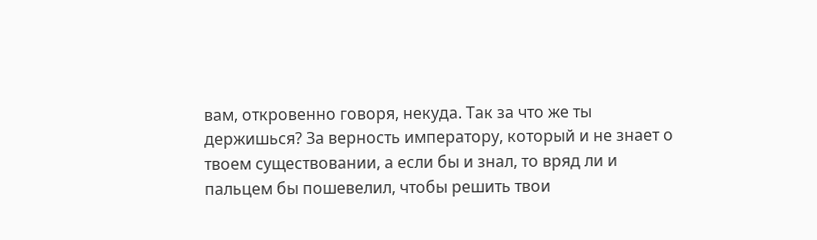вам, откровенно говоря, некуда. Так за что же ты держишься? За верность императору, который и не знает о твоем существовании, а если бы и знал, то вряд ли и пальцем бы пошевелил, чтобы решить твои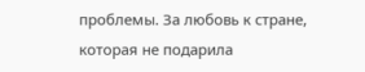проблемы. За любовь к стране, которая не подарила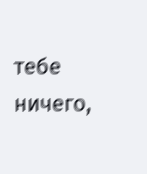тебе ничего,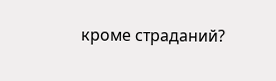кроме страданий?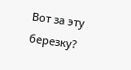Вот за эту березку?